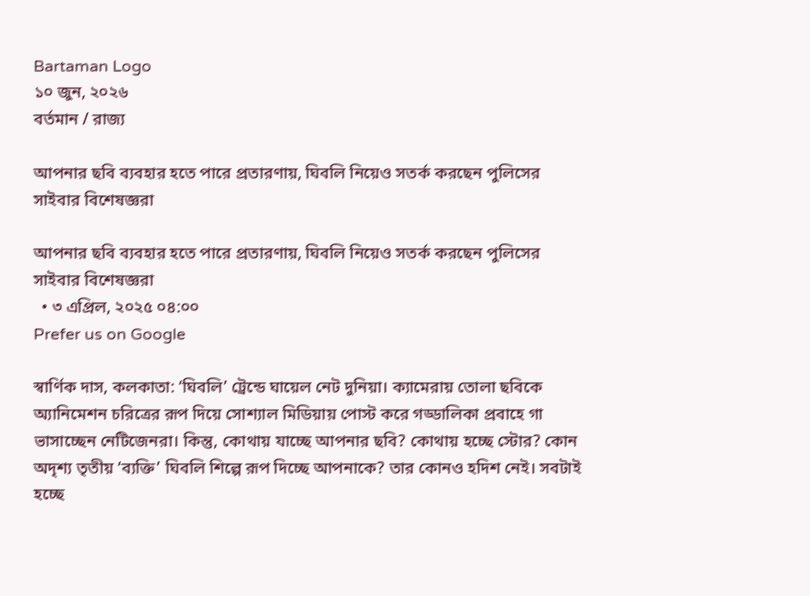Bartaman Logo
১০ জুন, ২০২৬
বর্তমান / রাজ্য

আপনার ছবি ব্যবহার হতে পারে প্রতারণায়, ঘিবলি নিয়েও সতর্ক করছেন পুলিসের সাইবার বিশেষজ্ঞরা

আপনার ছবি ব্যবহার হতে পারে প্রতারণায়, ঘিবলি নিয়েও সতর্ক করছেন পুলিসের সাইবার বিশেষজ্ঞরা
  • ৩ এপ্রিল, ২০২৫ ০৪:০০
Prefer us on Google

স্বার্ণিক দাস, কলকাতা: ‘ঘিবলি’ ট্রেন্ডে ঘায়েল নেট দুনিয়া। ক্যামেরায় তোলা ছবিকে অ্যানিমেশন চরিত্রের রূপ দিয়ে সোশ্যাল মিডিয়ায় পোস্ট করে গড্ডালিকা প্রবাহে গা ভাসাচ্ছেন নেটিজেনরা। কিন্তু, কোথায় যাচ্ছে আপনার ছবি? কোথায় হচ্ছে স্টোর? কোন অদৃশ্য তৃতীয় ‘ব্যক্তি’ ঘিবলি শিল্পে রূপ দিচ্ছে আপনাকে? তার কোনও হদিশ নেই। সবটাই হচ্ছে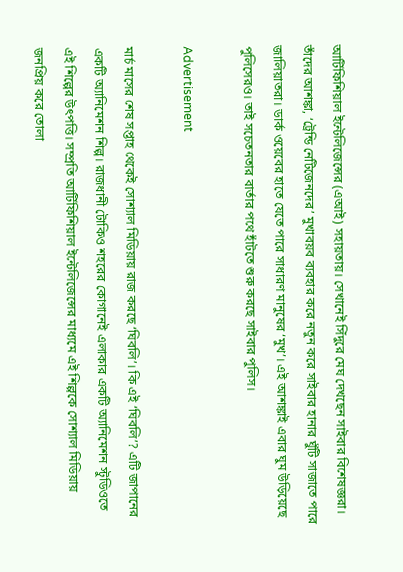আর্টিফিশিয়াল ইন্টেলিজেন্সের (এআই) সহায়তায়। সেখানেই সিঁদুরে মেঘ দেখছেন সাইবার বিশেষজ্ঞরা। তাঁদের আশঙ্কা, ‘ট্রেন্ডি নেটিজেনদের’ মুখাবয়ব ব্যবহার করে নতুন করে সাইবার হানার ঘুঁটি সাজাতে পারে জালিয়াতরা। ডার্ক ওয়েবের হাতে যেতে পারে সাধারণ মানুষের ‘মুখ’। এই আশঙ্কাই এবার ঘুম উড়িয়েছে পুলিসেরও। তাই সচেতনতার বার্তার পথে হাঁটতে শুরু করছে সাইবার পুলিস।

Advertisement

মার্চ মাসের শেষ সপ্তাহ থেকেই সোশ্যাল মিডিয়ায় রাজ করছে ‘ঘিবলি’। কি এই ‘ঘিবলি’? এটি জাপানের একটি অ্যানিমেশন শিল্প। রাজধানী টোকিও শহরের কোগানেই এলাকার একটি অ্যানিমেশন স্টুডিওতে এই শিল্পের উৎপত্তি। সম্প্রতি আর্টিফিশিয়াল ইন্টেলিজেন্সের মাধ্যমে এই শিল্পকে সোশ্যাল মিডিয়ায় জনপ্রিয় করে তোলা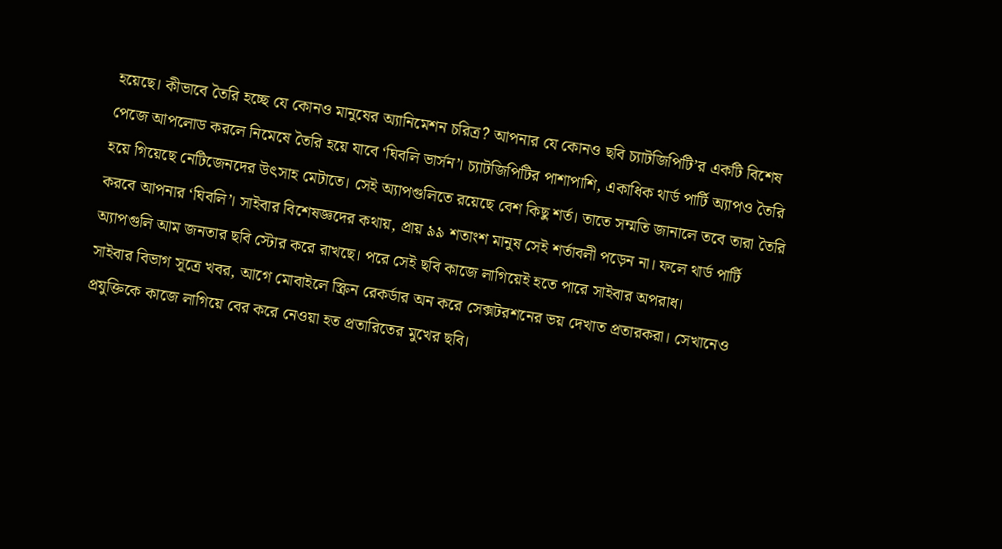হয়েছে। কীভাবে তৈরি হচ্ছে যে কোনও মানুষের অ্যানিমেশন চরিত্র? আপনার যে কোনও ছবি চ্যাটজিপিটি’র একটি বিশেষ পেজে আপলোড করলে নিমেষে তৈরি হয়ে যাবে ‘ঘিবলি ভার্সন’। চ্যাটজিপিটির পাশাপাশি, একাধিক থার্ড পার্টি অ্যাপও তৈরি হয়ে গিয়েছে নেটিজেনদের উৎসাহ মেটাতে। সেই অ্যাপগুলিতে রয়েছে বেশ কিছু শর্ত। তাতে সম্মতি জানালে তবে তারা তৈরি করবে আপনার ‘ঘিবলি’। সাইবার বিশেষজ্ঞদের কথায়, প্রায় ৯৯ শতাংশ মানুষ সেই শর্তাবলী পড়েন না। ফলে থার্ড পার্টি অ্যাপগুলি আম জনতার ছবি স্টোর করে রাখছে। পরে সেই ছবি কাজে লাগিয়েই হতে পারে সাইবার অপরাধ।
সাইবার বিভাগ সূত্রে খবর, আগে মোবাইলে স্ক্রিন রেকর্ডার অন করে সেক্সটরশনের ভয় দেখাত প্রতারকরা। সেখানেও প্রযুক্তিকে কাজে লাগিয়ে বের করে নেওয়া হত প্রতারিতের মুখের ছবি।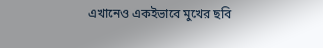এখানেও একইভাবে মুখের ছবি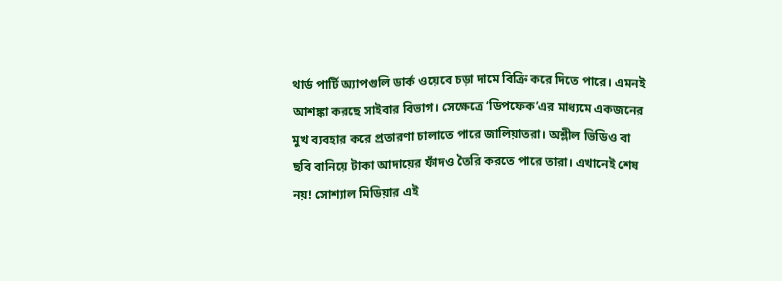থার্ড পার্টি অ্যাপগুলি ডার্ক ওয়েবে চড়া দামে বিক্রি করে দিতে পারে। এমনই আশঙ্কা করছে সাইবার বিভাগ। সেক্ষেত্রে ‘ডিপফেক’এর মাধ্যমে একজনের মুখ ব্যবহার করে প্রতারণা চালাতে পারে জালিয়াতরা। অশ্লীল ভিডিও বা ছবি বানিয়ে টাকা আদায়ের ফাঁদও তৈরি করতে পারে তারা। এখানেই শেষ নয়! সোশ্যাল মিডিয়ার এই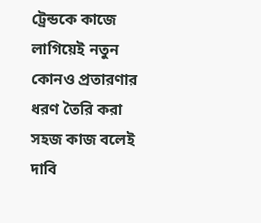ট্রেন্ডকে কাজে লাগিয়েই নতুন কোনও প্রতারণার ধরণ তৈরি করা সহজ কাজ বলেই দাবি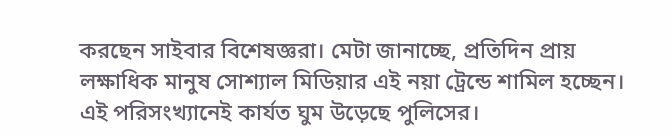করছেন সাইবার বিশেষজ্ঞরা। মেটা জানাচ্ছে, প্রতিদিন প্রায় লক্ষাধিক মানুষ সোশ্যাল মিডিয়ার এই নয়া ট্রেন্ডে শামিল হচ্ছেন। এই পরিসংখ্যানেই কার্যত ঘুম উড়েছে পুলিসের।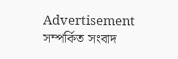Advertisement
সম্পর্কিত সংবাদ